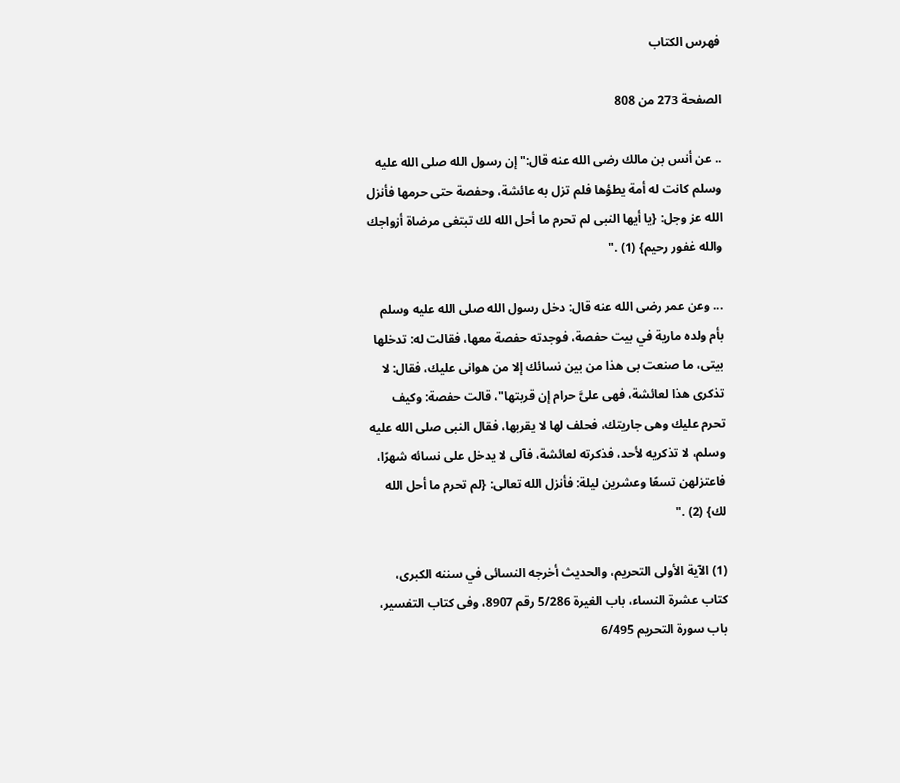فهرس الكتاب

الصفحة 273 من 808

.. عن أنس بن مالك رضى الله عنه قال:"إن رسول الله صلى الله عليه وسلم كانت له أمة يطؤها فلم تزل به عائشة، وحفصة حتى حرمها فأنزل الله عز وجل: {يا أيها النبى لم تحرم ما أحل الله لك تبتغى مرضاة أزواجك والله غفور رحيم} (1) ."

... وعن عمر رضى الله عنه قال: دخل رسول الله صلى الله عليه وسلم بأم ولده مارية في بيت حفصة، فوجدته حفصة معها، فقالت له: تدخلها بيتى، ما صنعت بى هذا من بين نسائك إلا من هوانى عليك، فقال: لا تذكرى هذا لعائشة، فهى علىَّ حرام إن قربتها"، قالت حفصة: وكيف تحرم عليك وهى جاريتك، فحلف لها لا يقربها، فقال النبى صلى الله عليه وسلم، لا تذكريه لأحد، فذكرته لعائشة، فآلى لا يدخل على نسائه شهرًا، فاعتزلهن تسعًا وعشرين ليلة: فأنزل الله تعالى: {لم تحرم ما أحل الله لك} (2) ."

(1) الآية الأولى التحريم، والحديث أخرجه النسائى في سننه الكبرى، كتاب عشرة النساء، باب الغيرة 5/286 رقم 8907، وفى كتاب التفسير، باب سورة التحريم 6/495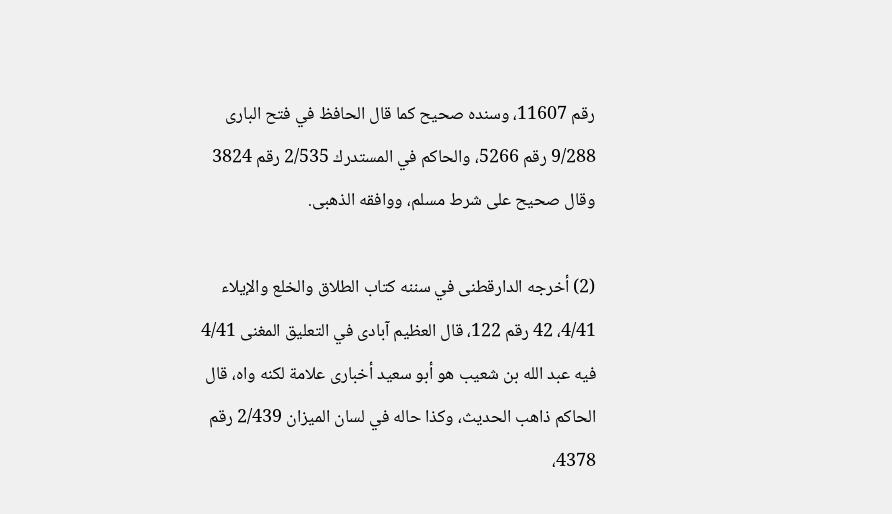رقم 11607، وسنده صحيح كما قال الحافظ في فتح البارى 9/288 رقم 5266، والحاكم في المستدرك 2/535 رقم 3824 وقال صحيح على شرط مسلم، ووافقه الذهبى.

(2) أخرجه الدارقطنى في سننه كتاب الطلاق والخلع والإيلاء 4/41، 42 رقم 122، قال العظيم آبادى في التعليق المغنى 4/41 فيه عبد الله بن شعيب هو أبو سعيد أخبارى علامة لكنه واه، قال الحاكم ذاهب الحديث، وكذا حاله في لسان الميزان 2/439 رقم 4378،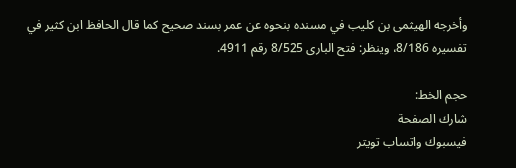وأخرجه الهيثمى بن كليب في مسنده بنحوه عن عمر بسند صحيح كما قال الحافظ ابن كثير في تفسيره 8/186، وينظر: فتح البارى 8/525 رقم 4911.

حجم الخط:
شارك الصفحة
فيسبوك واتساب تويتر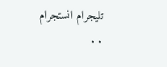تليجرام انستجرام
. .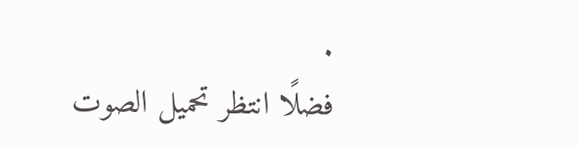.
فضلًا انتظر تحميل الصوت